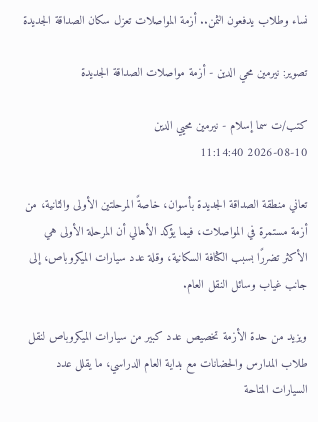نساء وطلاب يدفعون الثمن.. أزمة المواصلات تعزل سكان الصداقة الجديدة

تصوير: نيرمين محي الدين - أزمة مواصلات الصداقة الجديدة

كتب/ت سما إسلام - نيرمين محيي الدين
2026-08-10 11:14:40

تعاني منطقة الصداقة الجديدة بأسوان، خاصةً المرحلتين الأولى والثانية، من أزمة مستمرة في المواصلات، فيما يؤكد الأهالي أن المرحلة الأولى هي الأكثر تضررًا بسبب الكثافة السكانية، وقلة عدد سيارات الميكروباص، إلى جانب غياب وسائل النقل العام.

ويزيد من حدة الأزمة تخصيص عدد كبير من سيارات الميكروباص لنقل طلاب المدارس والحضانات مع بداية العام الدراسي، ما يقلل عدد السيارات المتاحة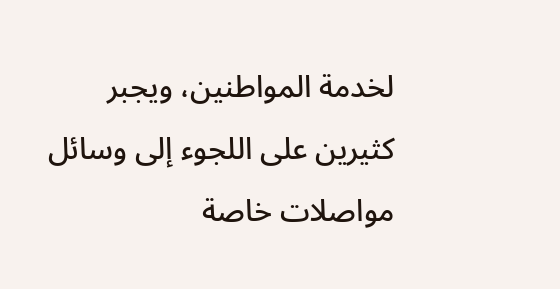لخدمة المواطنين، ويجبر كثيرين على اللجوء إلى وسائل مواصلات خاصة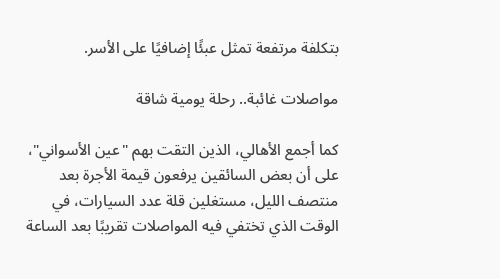بتكلفة مرتفعة تمثل عبئًا إضافيًا على الأسر.

مواصلات غائبة.. رحلة يومية شاقة

كما أجمع الأهالي، الذين التقت بهم "عين الأسواني"، على أن بعض السائقين يرفعون قيمة الأجرة بعد منتصف الليل، مستغلين قلة عدد السيارات، في الوقت الذي تختفي فيه المواصلات تقريبًا بعد الساعة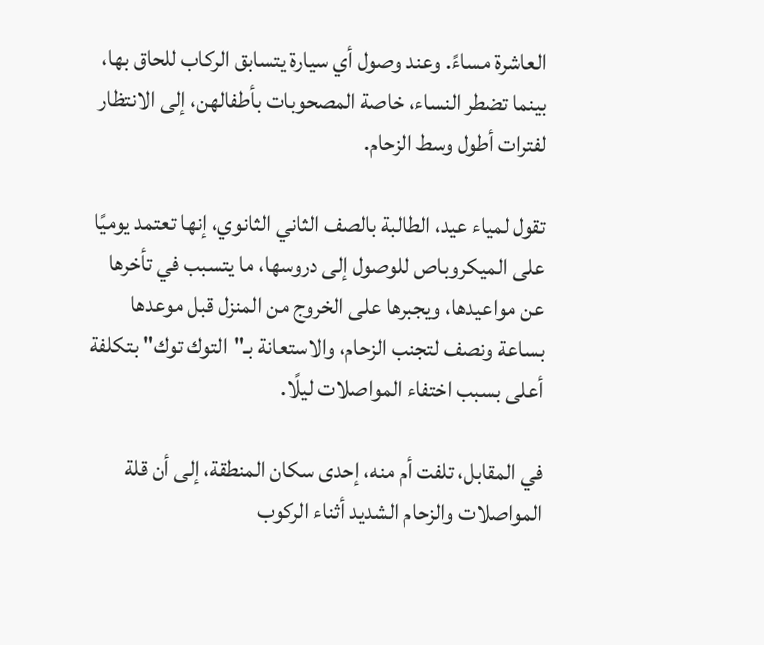العاشرة مساءً. وعند وصول أي سيارة يتسابق الركاب للحاق بها، بينما تضطر النساء، خاصة المصحوبات بأطفالهن، إلى الانتظار لفترات أطول وسط الزحام.

تقول لمياء عيد، الطالبة بالصف الثاني الثانوي، إنها تعتمد يوميًا على الميكروباص للوصول إلى دروسها، ما يتسبب في تأخرها عن مواعيدها، ويجبرها على الخروج من المنزل قبل موعدها بساعة ونصف لتجنب الزحام، والاستعانة بـ"التوك توك" بتكلفة أعلى بسبب اختفاء المواصلات ليلًا.

في المقابل، تلفت أم منه، إحدى سكان المنطقة، إلى أن قلة المواصلات والزحام الشديد أثناء الركوب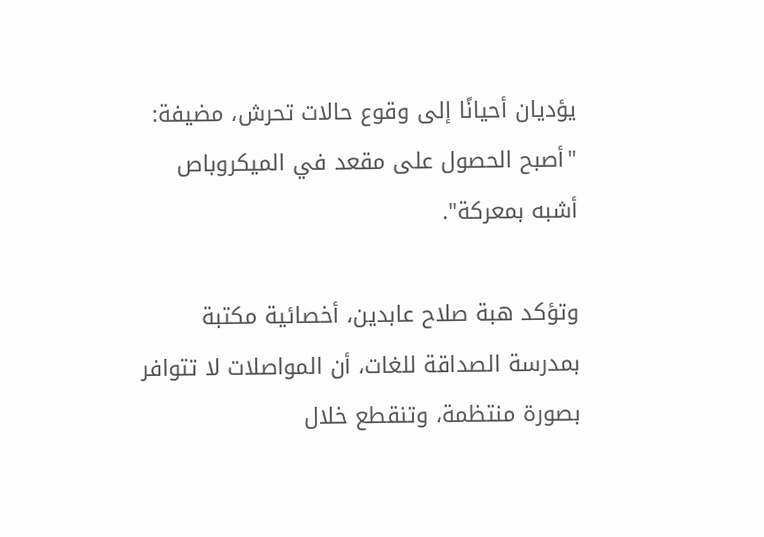يؤديان أحيانًا إلى وقوع حالات تحرش، مضيفة: "أصبح الحصول على مقعد في الميكروباص أشبه بمعركة".

وتؤكد هبة صلاح عابدين، أخصائية مكتبة بمدرسة الصداقة للغات، أن المواصلات لا تتوافر بصورة منتظمة، وتنقطع خلال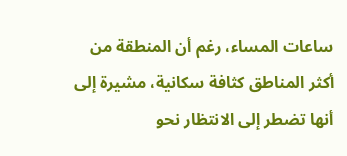ساعات المساء، رغم أن المنطقة من أكثر المناطق كثافة سكانية، مشيرة إلى أنها تضطر إلى الانتظار نحو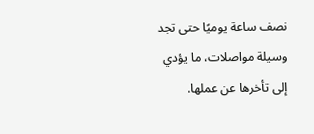نصف ساعة يوميًا حتى تجد وسيلة مواصلات، ما يؤدي إلى تأخرها عن عملها.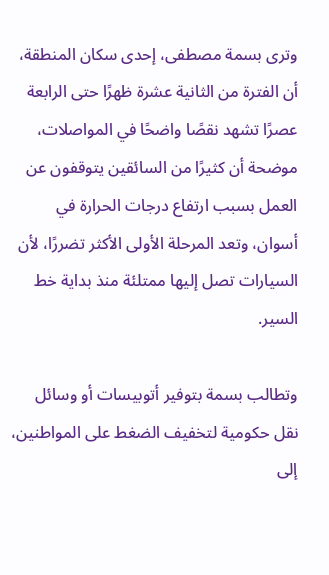وترى بسمة مصطفى، إحدى سكان المنطقة، أن الفترة من الثانية عشرة ظهرًا حتى الرابعة عصرًا تشهد نقصًا واضحًا في المواصلات، موضحة أن كثيرًا من السائقين يتوقفون عن العمل بسبب ارتفاع درجات الحرارة في أسوان، وتعد المرحلة الأولى الأكثر تضررًا، لأن السيارات تصل إليها ممتلئة منذ بداية خط السير.

وتطالب بسمة بتوفير أتوبيسات أو وسائل نقل حكومية لتخفيف الضغط على المواطنين، إلى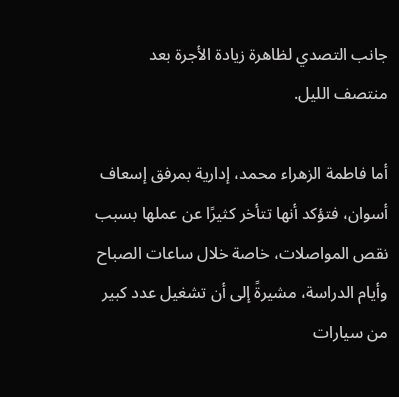جانب التصدي لظاهرة زيادة الأجرة بعد منتصف الليل.

أما فاطمة الزهراء محمد، إدارية بمرفق إسعاف أسوان، فتؤكد أنها تتأخر كثيرًا عن عملها بسبب نقص المواصلات، خاصة خلال ساعات الصباح وأيام الدراسة، مشيرةً إلى أن تشغيل عدد كبير من سيارات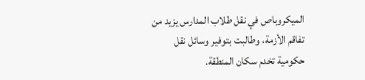الميكروباص في نقل طلاب المدارس يزيد من تفاقم الأزمة، وطالبت بتوفير وسائل نقل حكومية تخدم سكان المنطقة.